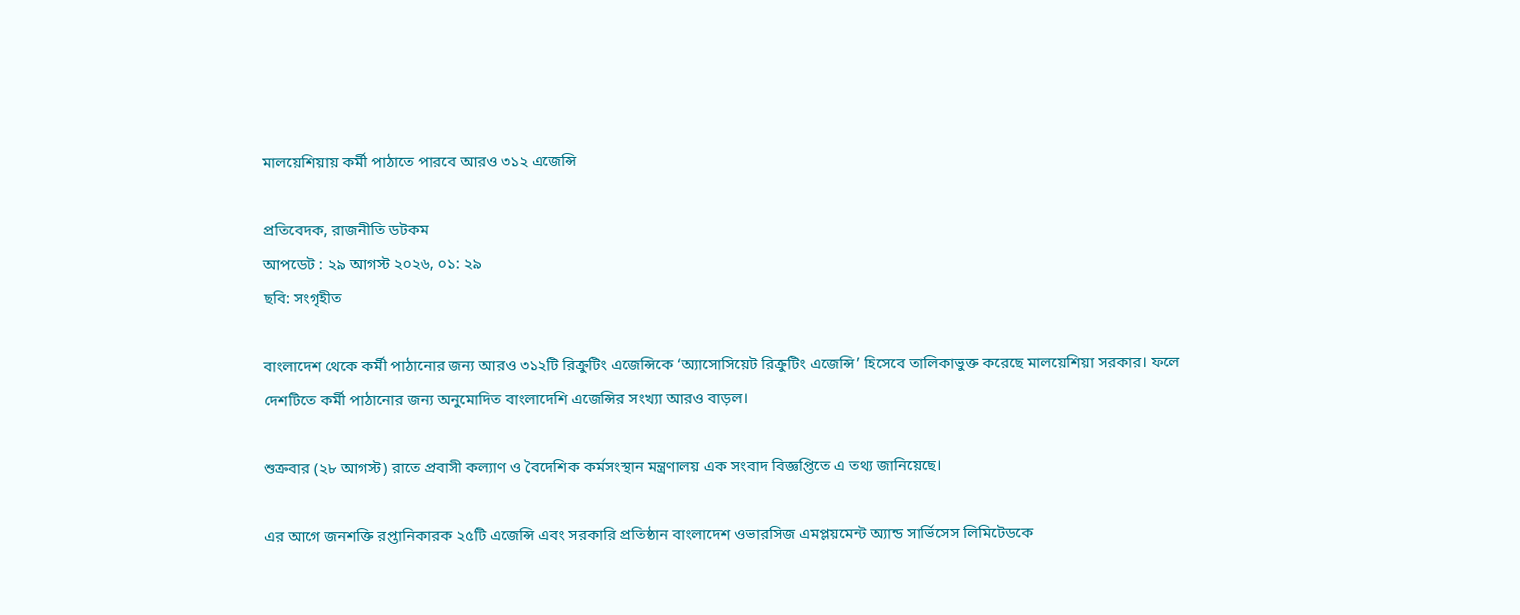মালয়েশিয়ায় কর্মী পাঠাতে পারবে আরও ৩১২ এজেন্সি

প্রতিবেদক, রাজনীতি ডটকম
আপডেট : ২৯ আগস্ট ২০২৬, ০১: ২৯
ছবি: সংগৃহীত

বাংলাদেশ থেকে কর্মী পাঠানোর জন্য আরও ৩১২টি রিক্রুটিং এজেন্সিকে ‘অ্যাসোসিয়েট রিক্রুটিং এজেন্সি’ হিসেবে তালিকাভুক্ত করেছে মালয়েশিয়া সরকার। ফলে দেশটিতে কর্মী পাঠানোর জন্য অনুমোদিত বাংলাদেশি এজেন্সির সংখ্যা আরও বাড়ল।

শুক্রবার (২৮ আগস্ট) রাতে প্রবাসী কল্যাণ ও বৈদেশিক কর্মসংস্থান মন্ত্রণালয় এক সংবাদ বিজ্ঞপ্তিতে এ তথ্য জানিয়েছে।

এর আগে জনশক্তি রপ্তানিকারক ২৫টি এজেন্সি এবং সরকারি প্রতিষ্ঠান বাংলাদেশ ওভারসিজ এমপ্লয়মেন্ট অ্যান্ড সার্ভিসেস লিমিটেডকে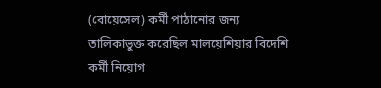(বোয়েসেল) কর্মী পাঠানোর জন্য তালিকাভুক্ত করেছিল মালয়েশিয়ার বিদেশি কর্মী নিয়োগ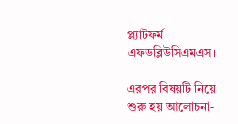প্ল্যাটফর্ম এফডব্লিউসিএমএস।

এরপর বিষয়টি নিয়ে শুরু হয় আলোচনা-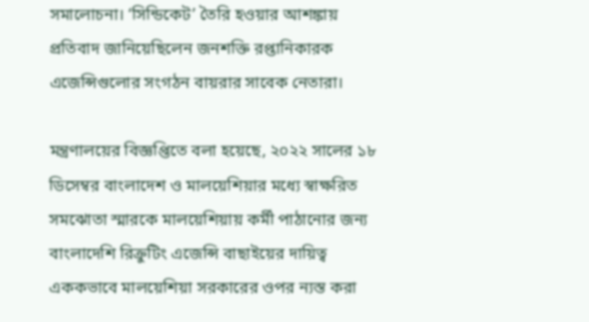সমালোচনা। ‘সিন্ডিকেট’ তৈরি হওয়ার আশঙ্কায় প্রতিবাদ জানিয়েছিলেন জনশক্তি রপ্তানিকারক এজেন্সিগুলোর সংগঠন বায়রার সাবেক নেতারা।

মন্ত্রণালয়ের বিজ্ঞপ্তিতে বলা হয়েছে, ২০২২ সালের ১৮ ডিসেম্বর বাংলাদেশ ও মালয়েশিয়ার মধ্যে স্বাক্ষরিত সমঝোতা স্মারকে মালয়েশিয়ায় কর্মী পাঠানোর জন্য বাংলাদেশি রিক্রুটিং এজেন্সি বাছাইয়ের দায়িত্ব এককভাবে মালয়েশিয়া সরকারের ওপর ন্যস্ত করা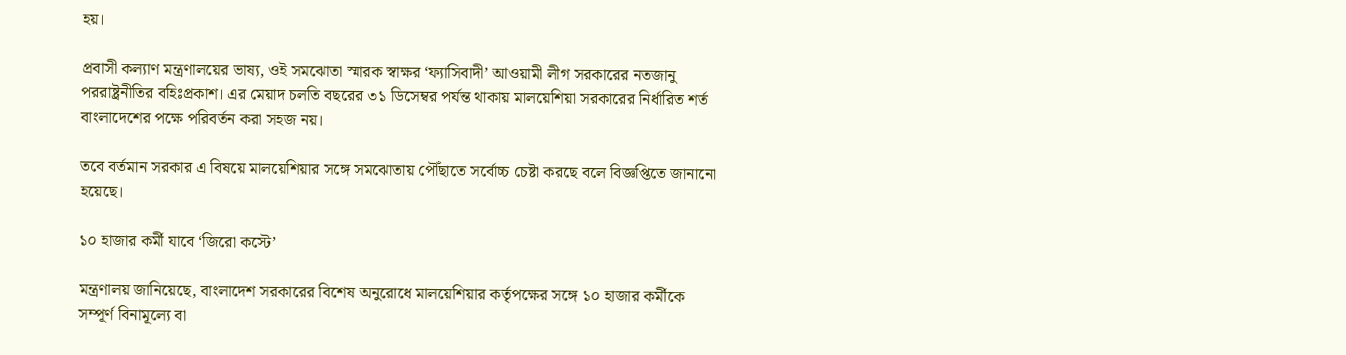হয়।

প্রবাসী কল্যাণ মন্ত্রণালয়ের ভাষ্য, ওই সমঝোতা স্মারক স্বাক্ষর ‘ফ্যাসিবাদী’ আওয়ামী লীগ সরকারের নতজানু পররাষ্ট্রনীতির বহিঃপ্রকাশ। এর মেয়াদ চলতি বছরের ৩১ ডিসেম্বর পর্যন্ত থাকায় মালয়েশিয়া সরকারের নির্ধারিত শর্ত বাংলাদেশের পক্ষে পরিবর্তন করা সহজ নয়।

তবে বর্তমান সরকার এ বিষয়ে মালয়েশিয়ার সঙ্গে সমঝোতায় পৌঁছাতে সর্বোচ্চ চেষ্টা করছে বলে বিজ্ঞপ্তিতে জানানো হয়েছে।

১০ হাজার কর্মী যাবে ‘জিরো কস্টে’

মন্ত্রণালয় জানিয়েছে, বাংলাদেশ সরকারের বিশেষ অনুরোধে মালয়েশিয়ার কর্তৃপক্ষের সঙ্গে ১০ হাজার কর্মীকে সম্পূর্ণ বিনামূল্যে বা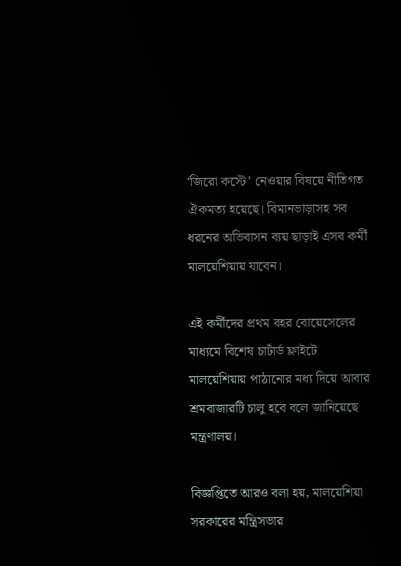‘জিরো কস্টে’ নেওয়ার বিষয়ে নীতিগত ঐকমত্য হয়েছে। বিমানভাড়াসহ সব ধরনের অভিবাসন ব্যয় ছাড়াই এসব কর্মী মালয়েশিয়ায় যাবেন।

এই কর্মীদের প্রথম বহর বোয়েসেলের মাধ্যমে বিশেষ চার্টার্ড ফ্লাইটে মালয়েশিয়ায় পাঠানোর মধ্য দিয়ে আবার শ্রমবাজারটি চালু হবে বলে জানিয়েছে মন্ত্রণালয়।

বিজ্ঞপ্তিতে আরও বলা হয়, মালয়েশিয়া সরকারের মন্ত্রিসভার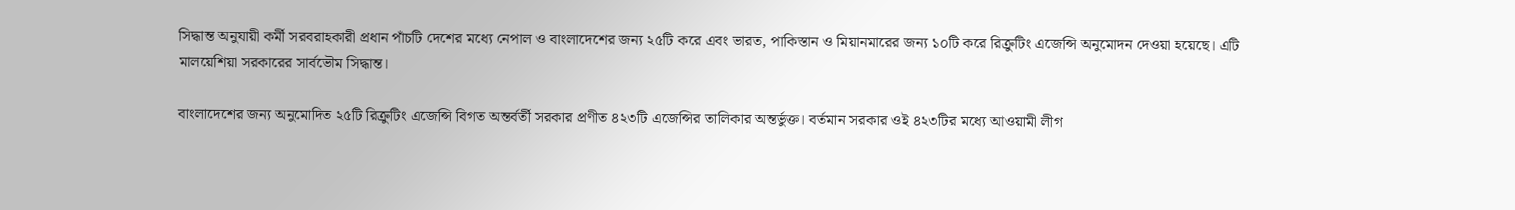সিদ্ধান্ত অনুযায়ী কর্মী সরবরাহকারী প্রধান পাঁচটি দেশের মধ্যে নেপাল ও বাংলাদেশের জন্য ২৫টি করে এবং ভারত, পাকিস্তান ও মিয়ানমারের জন্য ১০টি করে রিক্রুটিং এজেন্সি অনুমোদন দেওয়া হয়েছে। এটি মালয়েশিয়া সরকারের সার্বভৌম সিদ্ধান্ত।

বাংলাদেশের জন্য অনুমোদিত ২৫টি রিক্রুটিং এজেন্সি বিগত অন্তর্বর্তী সরকার প্রণীত ৪২৩টি এজেন্সির তালিকার অন্তর্ভুক্ত। বর্তমান সরকার ওই ৪২৩টির মধ্যে আওয়ামী লীগ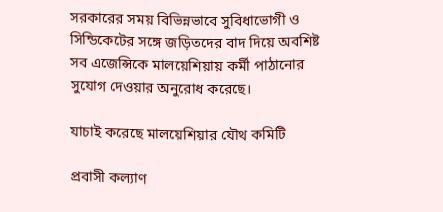সরকারের সময় বিভিন্নভাবে সুবিধাভোগী ও সিন্ডিকেটের সঙ্গে জড়িতদের বাদ দিয়ে অবশিষ্ট সব এজেন্সিকে মালয়েশিয়ায় কর্মী পাঠানোর সুযোগ দেওয়ার অনুরোধ করেছে।

যাচাই করেছে মালয়েশিয়ার যৌথ কমিটি

প্রবাসী কল্যাণ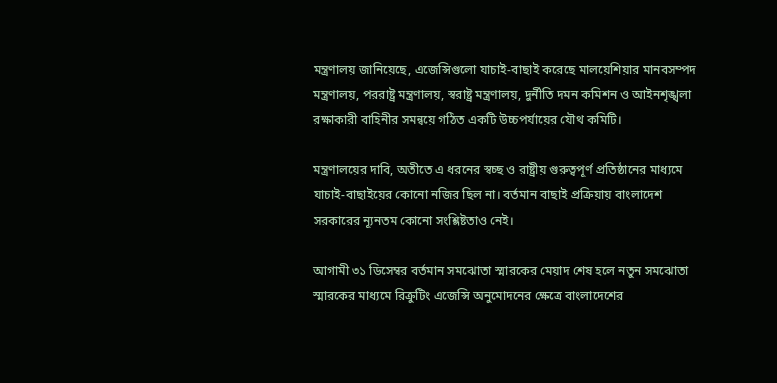মন্ত্রণালয় জানিয়েছে, এজেন্সিগুলো যাচাই-বাছাই করেছে মালয়েশিয়ার মানবসম্পদ মন্ত্রণালয়, পররাষ্ট্র মন্ত্রণালয়, স্বরাষ্ট্র মন্ত্রণালয়, দুর্নীতি দমন কমিশন ও আইনশৃঙ্খলা রক্ষাকারী বাহিনীর সমন্বয়ে গঠিত একটি উচ্চপর্যায়ের যৌথ কমিটি।

মন্ত্রণালয়ের দাবি, অতীতে এ ধরনের স্বচ্ছ ও রাষ্ট্রীয় গুরুত্বপূর্ণ প্রতিষ্ঠানের মাধ্যমে যাচাই-বাছাইয়ের কোনো নজির ছিল না। বর্তমান বাছাই প্রক্রিয়ায় বাংলাদেশ সরকারের ন্যূনতম কোনো সংশ্লিষ্টতাও নেই।

আগামী ৩১ ডিসেম্বর বর্তমান সমঝোতা স্মারকের মেয়াদ শেষ হলে নতুন সমঝোতা স্মারকের মাধ্যমে রিক্রুটিং এজেন্সি অনুমোদনের ক্ষেত্রে বাংলাদেশের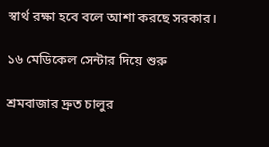স্বার্থ রক্ষা হবে বলে আশা করছে সরকার।

১৬ মেডিকেল সেন্টার দিয়ে শুরু

শ্রমবাজার দ্রুত চালুর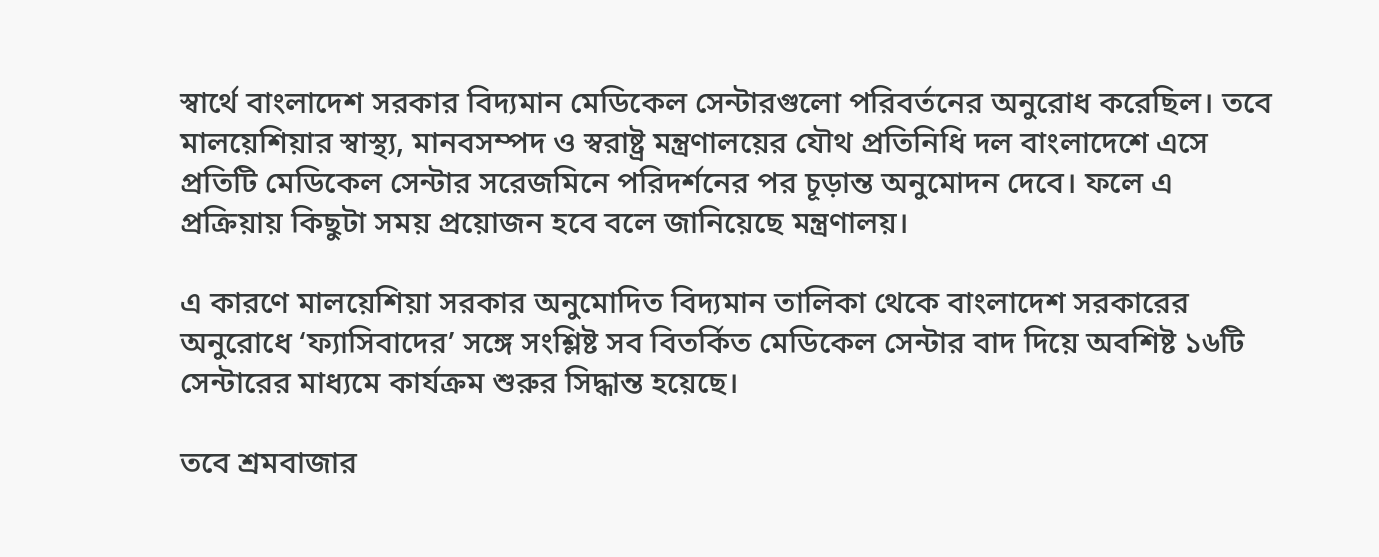স্বার্থে বাংলাদেশ সরকার বিদ্যমান মেডিকেল সেন্টারগুলো পরিবর্তনের অনুরোধ করেছিল। তবে মালয়েশিয়ার স্বাস্থ্য, মানবসম্পদ ও স্বরাষ্ট্র মন্ত্রণালয়ের যৌথ প্রতিনিধি দল বাংলাদেশে এসে প্রতিটি মেডিকেল সেন্টার সরেজমিনে পরিদর্শনের পর চূড়ান্ত অনুমোদন দেবে। ফলে এ প্রক্রিয়ায় কিছুটা সময় প্রয়োজন হবে বলে জানিয়েছে মন্ত্রণালয়।

এ কারণে মালয়েশিয়া সরকার অনুমোদিত বিদ্যমান তালিকা থেকে বাংলাদেশ সরকারের অনুরোধে ‘ফ্যাসিবাদের’ সঙ্গে সংশ্লিষ্ট সব বিতর্কিত মেডিকেল সেন্টার বাদ দিয়ে অবশিষ্ট ১৬টি সেন্টারের মাধ্যমে কার্যক্রম শুরুর সিদ্ধান্ত হয়েছে।

তবে শ্রমবাজার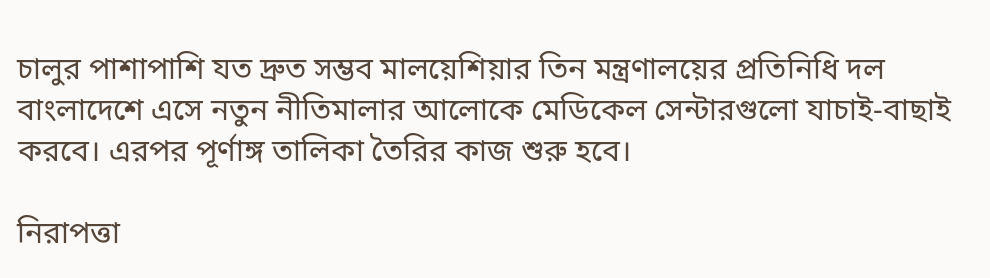চালুর পাশাপাশি যত দ্রুত সম্ভব মালয়েশিয়ার তিন মন্ত্রণালয়ের প্রতিনিধি দল বাংলাদেশে এসে নতুন নীতিমালার আলোকে মেডিকেল সেন্টারগুলো যাচাই-বাছাই করবে। এরপর পূর্ণাঙ্গ তালিকা তৈরির কাজ শুরু হবে।

নিরাপত্তা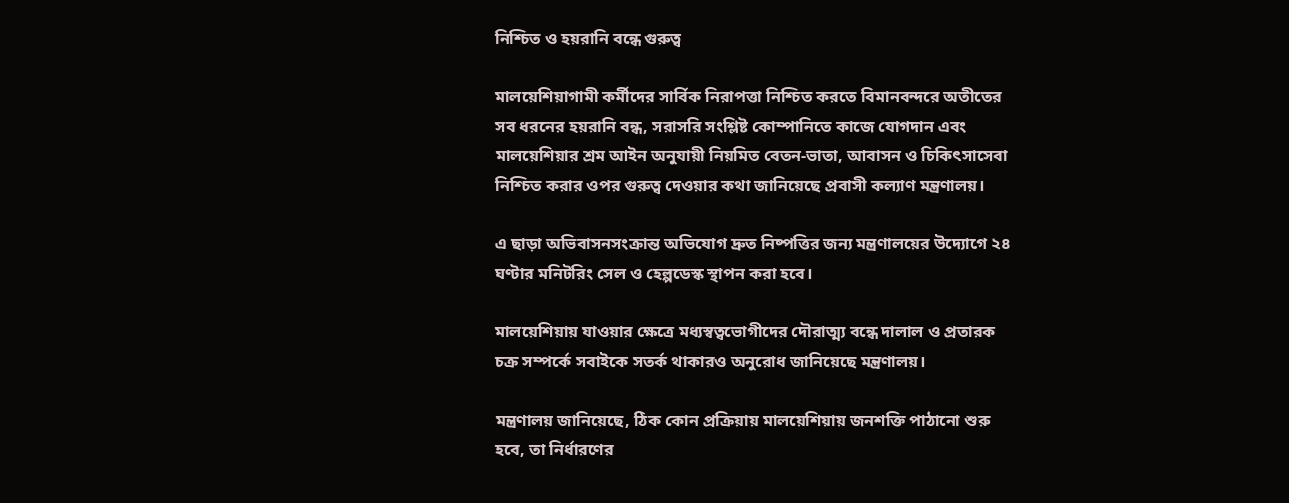নিশ্চিত ও হয়রানি বন্ধে গুরুত্ব

মালয়েশিয়াগামী কর্মীদের সার্বিক নিরাপত্তা নিশ্চিত করতে বিমানবন্দরে অতীতের সব ধরনের হয়রানি বন্ধ, সরাসরি সংশ্লিষ্ট কোম্পানিতে কাজে যোগদান এবং মালয়েশিয়ার শ্রম আইন অনুযায়ী নিয়মিত বেতন-ভাতা, আবাসন ও চিকিৎসাসেবা নিশ্চিত করার ওপর গুরুত্ব দেওয়ার কথা জানিয়েছে প্রবাসী কল্যাণ মন্ত্রণালয়।

এ ছাড়া অভিবাসনসংক্রান্ত অভিযোগ দ্রুত নিষ্পত্তির জন্য মন্ত্রণালয়ের উদ্যোগে ২৪ ঘণ্টার মনিটরিং সেল ও হেল্পডেস্ক স্থাপন করা হবে।

মালয়েশিয়ায় যাওয়ার ক্ষেত্রে মধ্যস্বত্বভোগীদের দৌরাত্ম্য বন্ধে দালাল ও প্রতারক চক্র সম্পর্কে সবাইকে সতর্ক থাকারও অনুরোধ জানিয়েছে মন্ত্রণালয়।

মন্ত্রণালয় জানিয়েছে, ঠিক কোন প্রক্রিয়ায় মালয়েশিয়ায় জনশক্তি পাঠানো শুরু হবে, তা নির্ধারণের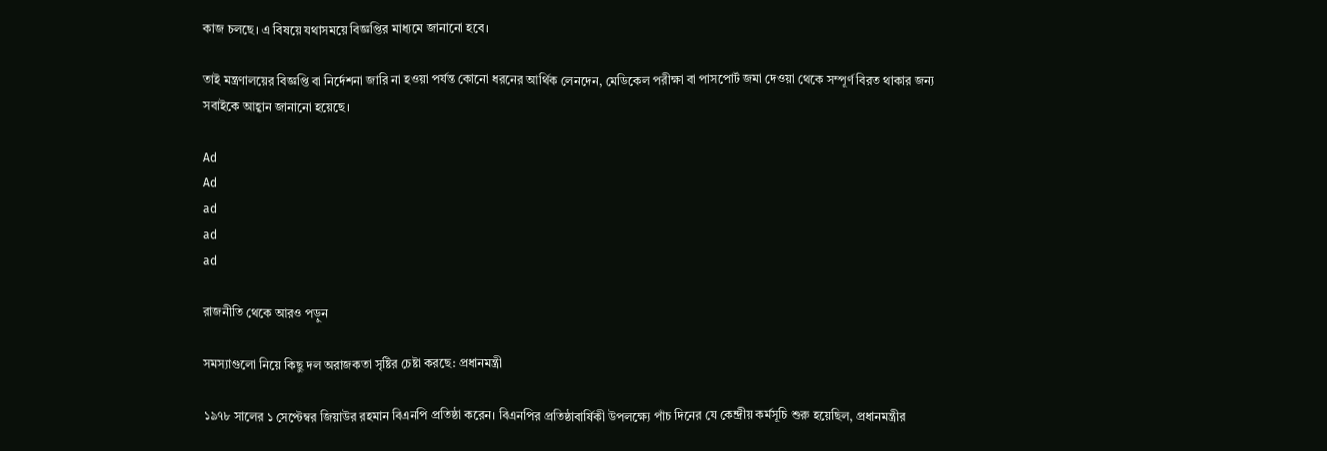কাজ চলছে। এ বিষয়ে যথাসময়ে বিজ্ঞপ্তির মাধ্যমে জানানো হবে।

তাই মন্ত্রণালয়ের বিজ্ঞপ্তি বা নির্দেশনা জারি না হওয়া পর্যন্ত কোনো ধরনের আর্থিক লেনদেন, মেডিকেল পরীক্ষা বা পাসপোর্ট জমা দেওয়া থেকে সম্পূর্ণ বিরত থাকার জন্য সবাইকে আহ্বান জানানো হয়েছে।

Ad
Ad
ad
ad
ad

রাজনীতি থেকে আরও পড়ুন

সমস্যাগুলো নিয়ে কিছু দল অরাজকতা সৃষ্টির চেষ্টা করছে: প্রধানমন্ত্রী

১৯৭৮ সালের ১ সেপ্টেম্বর জিয়াউর রহমান বিএনপি প্রতিষ্ঠা করেন। বিএনপির প্রতিষ্ঠাবার্ষিকী উপলক্ষ্যে পাঁচ দিনের যে কেন্দ্রীয় কর্মসূচি শুরু হয়েছিল, প্রধানমন্ত্রীর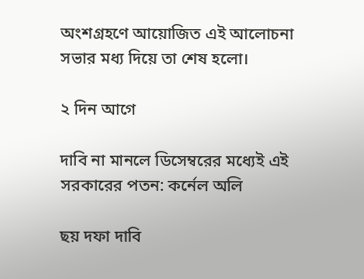অংশগ্রহণে আয়োজিত এই আলোচনা সভার মধ্য দিয়ে তা শেষ হলো।

২ দিন আগে

দাবি না মানলে ডিসেম্বরের মধ্যেই এই সরকারের পতন: কর্নেল অলি

ছয় দফা দাবি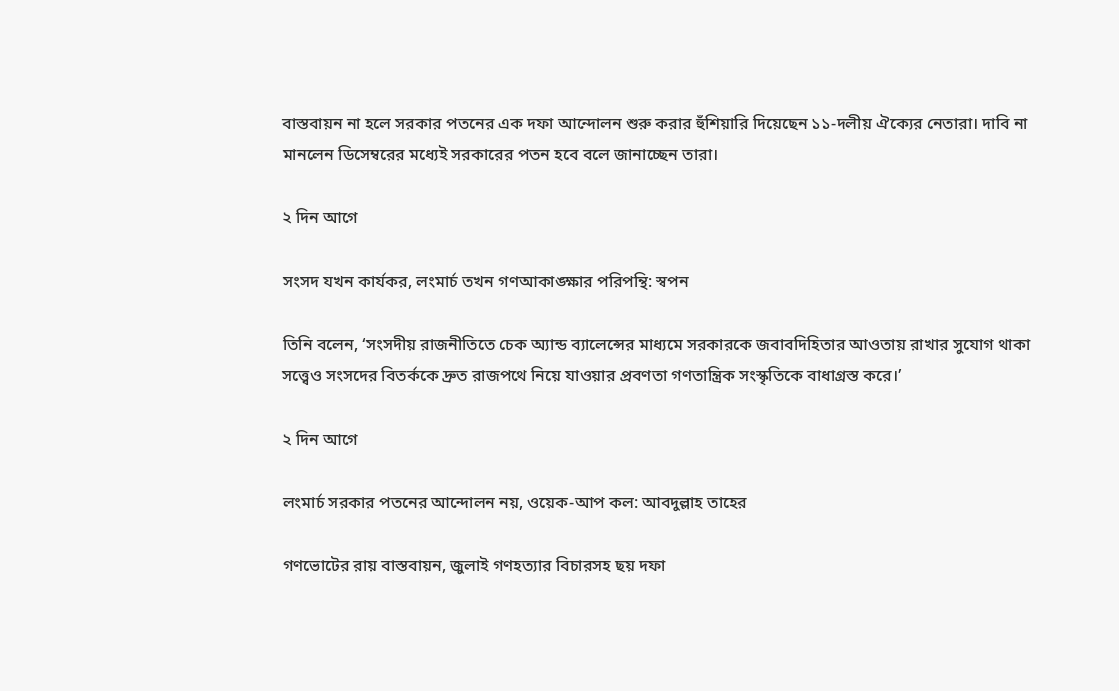বাস্তবায়ন না হলে সরকার পতনের এক দফা আন্দোলন শুরু করার হুঁশিয়ারি দিয়েছেন ১১-দলীয় ঐক্যের নেতারা। দাবি না মানলেন ডিসেম্বরের মধ্যেই সরকারের পতন হবে বলে জানাচ্ছেন তারা।

২ দিন আগে

সংসদ যখন কার্যকর, লংমার্চ তখন গণআকাঙ্ক্ষার পরিপন্থি: স্বপন

তিনি বলেন, ‘সংসদীয় রাজনীতিতে চেক অ্যান্ড ব্যালেন্সের মাধ্যমে সরকারকে জবাবদিহিতার আওতায় রাখার সুযোগ থাকা সত্ত্বেও সংসদের বিতর্ককে দ্রুত রাজপথে নিয়ে যাওয়ার প্রবণতা গণতান্ত্রিক সংস্কৃতিকে বাধাগ্রস্ত করে।’

২ দিন আগে

লংমার্চ সরকার পতনের আন্দোলন নয়, ওয়েক-আপ কল: আবদুল্লাহ তাহের

গণভোটের রায় বাস্তবায়ন, জুলাই গণহত্যার বিচারসহ ছয় দফা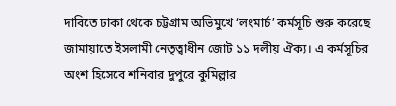দাবিতে ঢাকা থেকে চট্টগ্রাম অভিমুখে ‘লংমার্চ’ কর্মসূচি শুরু করেছে জামায়াতে ইসলামী নেতৃত্বাধীন জোট ১১ দলীয় ঐক্য। এ কর্মসূচির অংশ হিসেবে শনিবার দুপুরে কুমিল্লার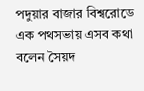পদুয়ার বাজার বিশ্বরোডে এক পথসভায় এসব কথা বলেন সৈয়দ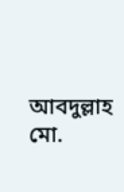আবদুল্লাহ মো.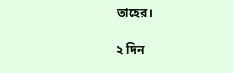তাহের।

২ দিন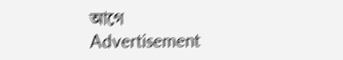আগে
Advertisement